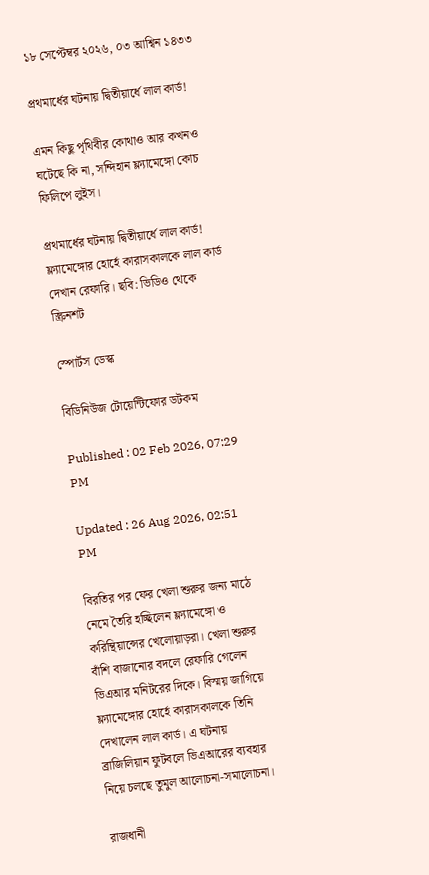১৮ সেপ্টেম্বর ২০২৬, ০৩ আশ্বিন ১৪৩৩

প্রথমার্ধের ঘটনায় দ্বিতীয়ার্ধে লাল কার্ড!

এমন কিছু পৃথিবীর কোথাও আর কখনও ঘটেছে কি না, সন্দিহান ফ্ল্যামেঙ্গো কোচ ফিলিপে লুইস।

প্রথমার্ধের ঘটনায় দ্বিতীয়ার্ধে লাল কার্ড!
ফ্ল্যামেঙ্গোর হোর্হে কারাসকালকে লাল কার্ড দেখান রেফারি। ছবি: ভিডিও থেকে স্ক্রিনশট

স্পোর্টস ডেস্ক

বিডিনিউজ টোয়েন্টিফোর ডটকম

Published : 02 Feb 2026, 07:29 PM

Updated : 26 Aug 2026, 02:51 PM

বিরতির পর ফের খেলা শুরুর জন্য মাঠে নেমে তৈরি হচ্ছিলেন ফ্ল্যামেঙ্গো ও করিন্থিয়ান্সের খেলোয়াড়রা। খেলা শুরুর বাঁশি বাজানোর বদলে রেফারি গেলেন ভিএআর মনিটরের দিকে। বিস্ময় জাগিয়ে ফ্ল্যামেঙ্গোর হোর্হে কারাসকালকে তিনি দেখালেন লাল কার্ড। এ ঘটনায় ব্রাজিলিয়ান ফুটবলে ভিএআরের ব্যবহার নিয়ে চলছে তুমুল আলোচনা-সমালোচনা।

রাজধানী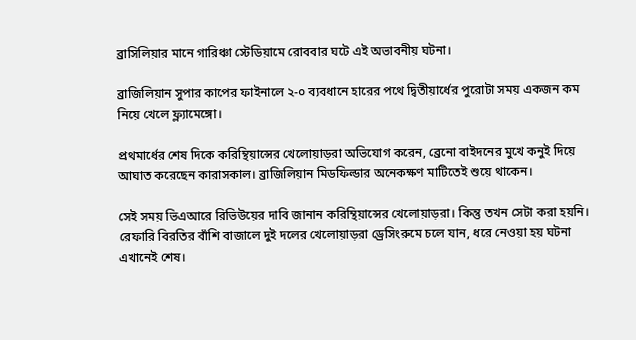ব্রাসিলিয়ার মানে গারিঞ্চা স্টেডিয়ামে রোববার ঘটে এই অভাবনীয় ঘটনা।

ব্রাজিলিয়ান সুপার কাপের ফাইনালে ২-০ ব্যবধানে হারের পথে দ্বিতীয়ার্ধের পুরোটা সময় একজন কম নিয়ে খেলে ফ্ল্যামেঙ্গো।

প্রথমার্ধের শেষ দিকে করিন্থিয়ান্সের খেলোয়াড়রা অভিযোগ করেন, ব্রেনো বাইদনের মুখে কনুই দিয়ে আঘাত করেছেন কারাসকাল। ব্রাজিলিয়ান মিডফিল্ডার অনেকক্ষণ মাটিতেই শুয়ে থাকেন।

সেই সময় ভিএআরে রিভিউয়ের দাবি জানান করিন্থিয়ান্সের খেলোয়াড়রা। কিন্তু তখন সেটা করা হয়নি। রেফারি বিরতির বাঁশি বাজালে দুই দলের খেলোয়াড়রা ড্রেসিংরুমে চলে যান, ধরে নেওয়া হয় ঘটনা এখানেই শেষ।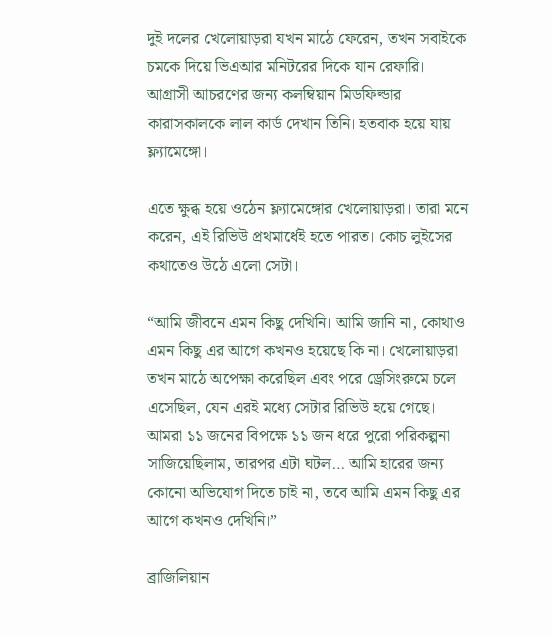দুই দলের খেলোয়াড়রা যখন মাঠে ফেরেন, তখন সবাইকে চমকে দিয়ে ভিএআর মনিটরের দিকে যান রেফারি। আগ্রাসী আচরণের জন্য কলম্বিয়ান মিডফিল্ডার কারাসকালকে লাল কার্ড দেখান তিনি। হতবাক হয়ে যায় ফ্ল্যামেঙ্গো।

এতে ক্ষুব্ধ হয়ে ওঠেন ফ্ল্যামেঙ্গোর খেলোয়াড়রা। তারা মনে করেন, এই রিভিউ প্রথমার্ধেই হতে পারত। কোচ লুইসের কথাতেও উঠে এলো সেটা।

“আমি জীবনে এমন কিছু দেখিনি। আমি জানি না, কোথাও এমন কিছু এর আগে কখনও হয়েছে কি না। খেলোয়াড়রা তখন মাঠে অপেক্ষা করেছিল এবং পরে ড্রেসিংরুমে চলে এসেছিল, যেন এরই মধ্যে সেটার রিভিউ হয়ে গেছে। আমরা ১১ জনের বিপক্ষে ১১ জন ধরে পুরো পরিকল্পনা সাজিয়েছিলাম, তারপর এটা ঘটল… আমি হারের জন্য কোনো অভিযোগ দিতে চাই না, তবে আমি এমন কিছু এর আগে কখনও দেখিনি।”

ব্রাজিলিয়ান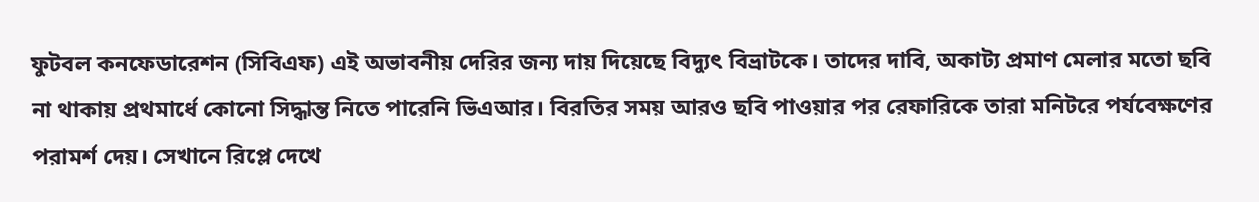ফুটবল কনফেডারেশন (সিবিএফ) এই অভাবনীয় দেরির জন্য দায় দিয়েছে বিদ্যুৎ বিভ্রাটকে। তাদের দাবি, অকাট্য প্রমাণ মেলার মতো ছবি না থাকায় প্রথমার্ধে কোনো সিদ্ধান্ত নিতে পারেনি ভিএআর। বিরতির সময় আরও ছবি পাওয়ার পর রেফারিকে তারা মনিটরে পর্যবেক্ষণের পরামর্শ দেয়। সেখানে রিপ্লে দেখে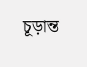চূড়ান্ত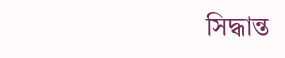সিদ্ধান্ত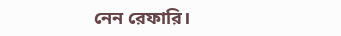নেন রেফারি।